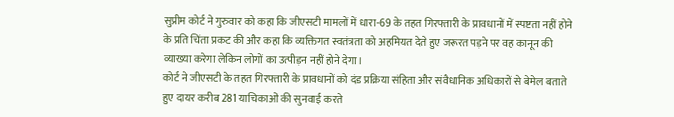सुप्रीम कोर्ट ने गुरुवार को कहा कि जीएसटी मामलों में धारा-69 के तहत गिरफ्तारी के प्रावधानों में स्पष्टता नहीं होने के प्रति चिंता प्रकट की और कहा कि व्यक्तिगत स्वतंत्रता को अहमियत देते हुए जरूरत पड़ने पर वह कानून की व्याख्या करेगा लेकिन लोगों का उत्पीड़न नहीं होने देगा।
कोर्ट ने जीएसटी के तहत गिरफ्तारी के प्रावधानों को दंड प्रक्रिया संहिता और संवैधानिक अधिकारों से बेमेल बताते हुए दायर करीब 281 याचिकाओं की सुनवाई करते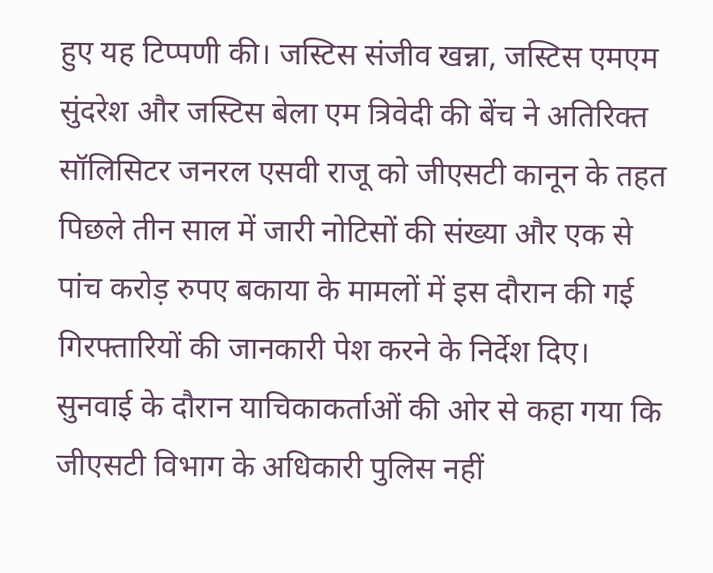हुए यह टिप्पणी की। जस्टिस संजीव खन्ना, जस्टिस एमएम सुंदरेश और जस्टिस बेला एम त्रिवेदी की बेंच ने अतिरिक्त सॉलिसिटर जनरल एसवी राजू को जीएसटी कानून के तहत पिछले तीन साल में जारी नोटिसों की संख्या और एक से पांच करोड़ रुपए बकाया के मामलों में इस दौरान की गई गिरफ्तारियों की जानकारी पेश करने के निर्देश दिए।
सुनवाई के दौरान याचिकाकर्ताओं की ओर से कहा गया कि जीएसटी विभाग के अधिकारी पुलिस नहीं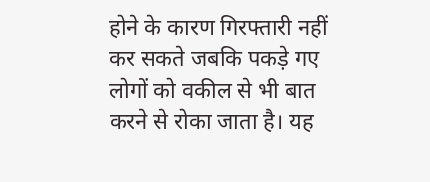होने के कारण गिरफ्तारी नहीं कर सकते जबकि पकड़े गए लोगों को वकील से भी बात करने से रोका जाता है। यह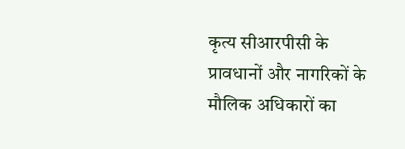कृत्य सीआरपीसी के प्रावधानों और नागरिकों के मौलिक अधिकारों का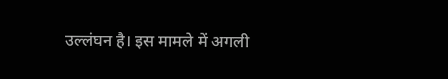उल्लंघन है। इस मामले में अगली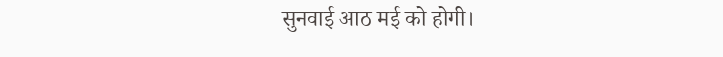सुनवाई आठ मई को होगी।